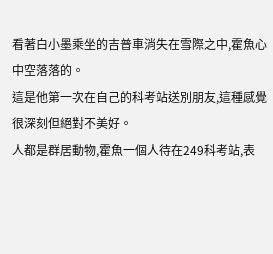看著白小墨乘坐的吉普車消失在雪際之中,霍魚心中空落落的。
這是他第一次在自己的科考站送別朋友,這種感覺很深刻但絕對不美好。
人都是群居動物,霍魚一個人待在249科考站,表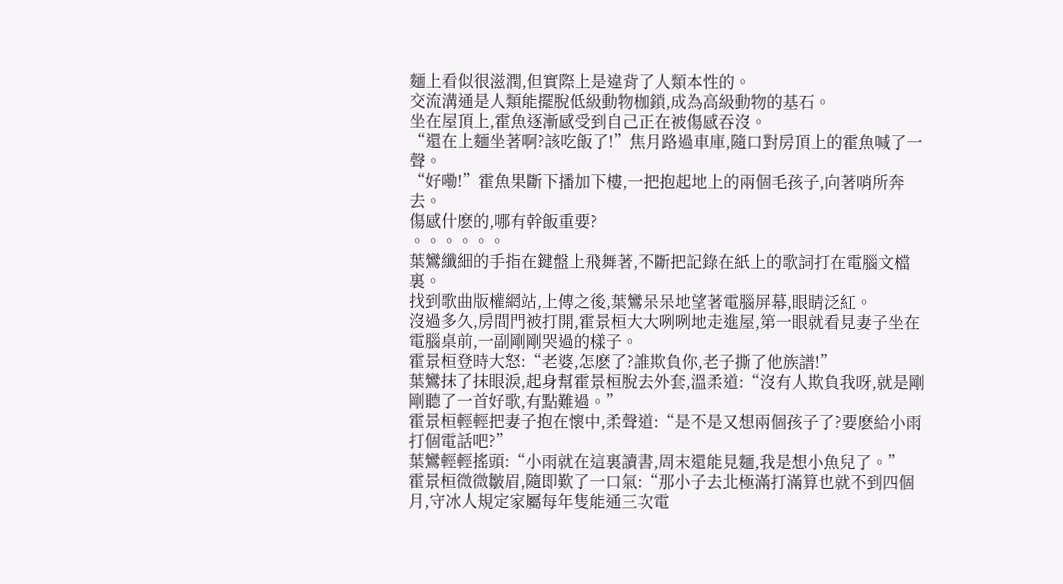麵上看似很滋潤,但實際上是違背了人類本性的。
交流溝通是人類能擺脫低級動物枷鎖,成為高級動物的基石。
坐在屋頂上,霍魚逐漸感受到自己正在被傷感吞沒。
“還在上麵坐著啊?該吃飯了!”焦月路過車庫,隨口對房頂上的霍魚喊了一聲。
“好嘞!”霍魚果斷下播加下樓,一把抱起地上的兩個毛孩子,向著哨所奔去。
傷感什麽的,哪有幹飯重要?
。。。。。。
葉鸞纖細的手指在鍵盤上飛舞著,不斷把記錄在紙上的歌詞打在電腦文檔裏。
找到歌曲版權網站,上傳之後,葉鸞呆呆地望著電腦屏幕,眼睛泛紅。
沒過多久,房間門被打開,霍景桓大大咧咧地走進屋,第一眼就看見妻子坐在電腦桌前,一副剛剛哭過的樣子。
霍景桓登時大怒:“老婆,怎麽了?誰欺負你,老子撕了他族譜!”
葉鸞抹了抹眼淚,起身幫霍景桓脫去外套,溫柔道:“沒有人欺負我呀,就是剛剛聽了一首好歌,有點難過。”
霍景桓輕輕把妻子抱在懷中,柔聲道:“是不是又想兩個孩子了?要麽給小雨打個電話吧?”
葉鸞輕輕搖頭:“小雨就在這裏讀書,周末還能見麵,我是想小魚兒了。”
霍景桓微微皺眉,隨即歎了一口氣:“那小子去北極滿打滿算也就不到四個月,守冰人規定家屬每年隻能通三次電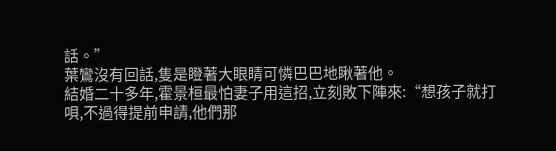話。”
葉鸞沒有回話,隻是瞪著大眼睛可憐巴巴地瞅著他。
結婚二十多年,霍景桓最怕妻子用這招,立刻敗下陣來:“想孩子就打唄,不過得提前申請,他們那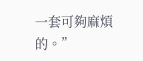一套可夠麻煩的。”